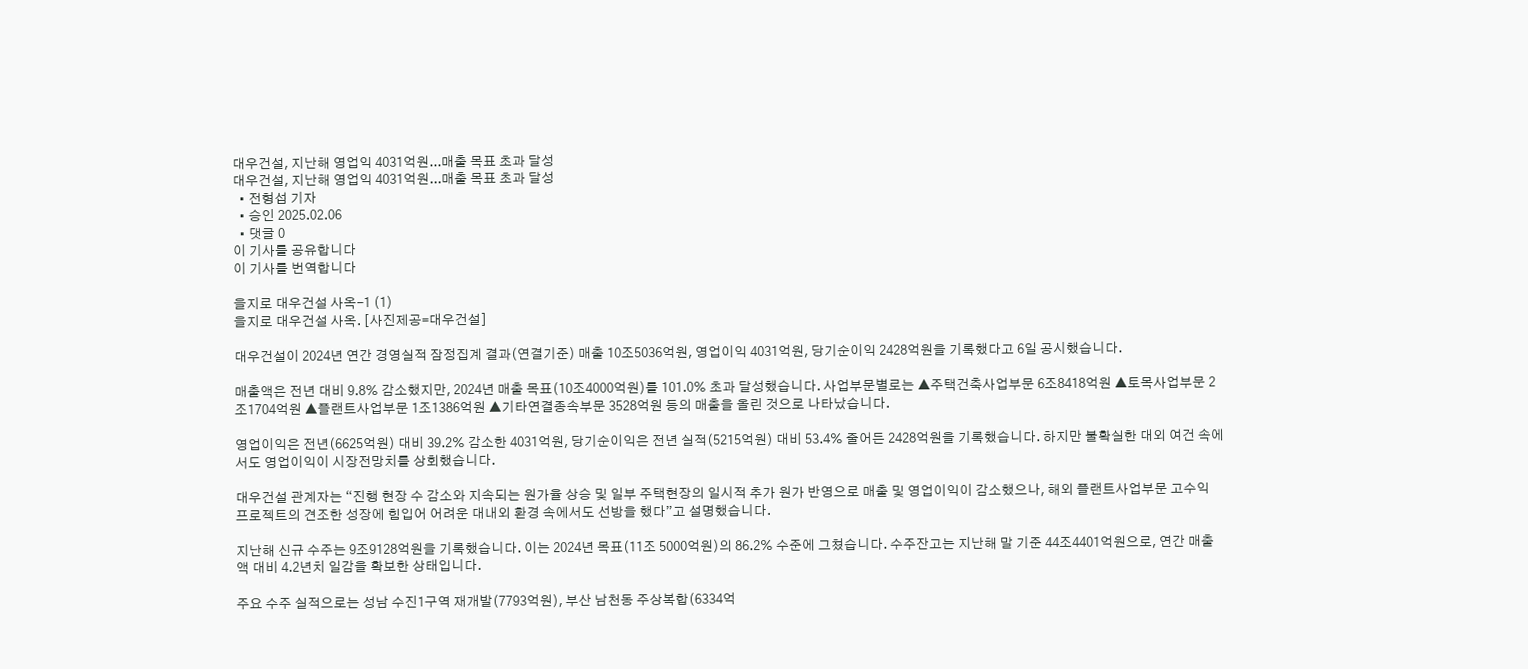대우건설, 지난해 영업익 4031억원...매출 목표 초과 달성
대우건설, 지난해 영업익 4031억원...매출 목표 초과 달성
  • 전형섭 기자
  • 승인 2025.02.06
  • 댓글 0
이 기사를 공유합니다
이 기사를 번역합니다

을지로 대우건설 사옥-1 (1)
을지로 대우건설 사옥. [사진제공=대우건설]

대우건설이 2024년 연간 경영실적 잠정집계 결과(연결기준) 매출 10조5036억원, 영업이익 4031억원, 당기순이익 2428억원을 기록했다고 6일 공시했습니다.

매출액은 전년 대비 9.8% 감소했지만, 2024년 매출 목표(10조4000억원)를 101.0% 초과 달성했습니다. 사업부문별로는 ▲주택건축사업부문 6조8418억원 ▲토목사업부문 2조1704억원 ▲플랜트사업부문 1조1386억원 ▲기타연결종속부문 3528억원 등의 매출을 올린 것으로 나타났습니다.

영업이익은 전년(6625억원) 대비 39.2% 감소한 4031억원, 당기순이익은 전년 실적(5215억원) 대비 53.4% 줄어든 2428억원을 기록했습니다. 하지만 불확실한 대외 여건 속에서도 영업이익이 시장전망치를 상회했습니다.

대우건설 관계자는 “진행 현장 수 감소와 지속되는 원가율 상승 및 일부 주택현장의 일시적 추가 원가 반영으로 매출 및 영업이익이 감소했으나, 해외 플랜트사업부문 고수익 프로젝트의 견조한 성장에 힘입어 어려운 대내외 환경 속에서도 선방을 했다”고 설명했습니다.

지난해 신규 수주는 9조9128억원을 기록했습니다. 이는 2024년 목표(11조 5000억원)의 86.2% 수준에 그쳤습니다. 수주잔고는 지난해 말 기준 44조4401억원으로, 연간 매출액 대비 4.2년치 일감을 확보한 상태입니다.

주요 수주 실적으로는 성남 수진1구역 재개발(7793억원), 부산 남천동 주상복합(6334억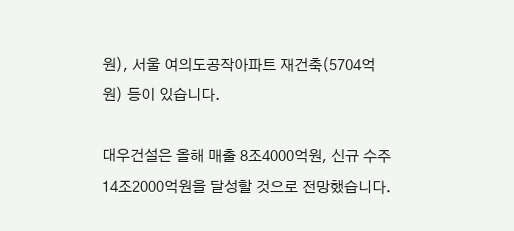원), 서울 여의도공작아파트 재건축(5704억원) 등이 있습니다.

대우건설은 올해 매출 8조4000억원, 신규 수주 14조2000억원을 달성할 것으로 전망했습니다.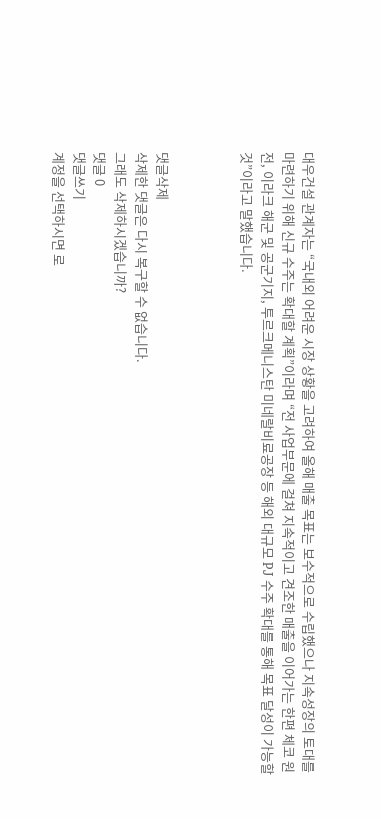대우건설 관계자는 “국내외 어려운 시장 상황을 고려하여 올해 매출 목표는 보수적으로 수립했으나 지속성장의 토대를 마련하기 위해 신규 수주는 확대할 계획”이라며 “전 사업부문에 걸쳐 지속적이고 견조한 매출을 이어가는 한편 체코 원전, 이라크 해군 및 공군기지, 투르크메니스탄 미네랄비료공장 등 해외 대규모 PJ 수주 확대를 통해 목표 달성이 가능할 것”이라고 말했습니다.



댓글삭제
삭제한 댓글은 다시 복구할 수 없습니다.
그래도 삭제하시겠습니까?
댓글 0
댓글쓰기
계정을 선택하시면 로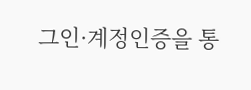그인·계정인증을 통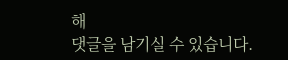해
댓글을 남기실 수 있습니다.